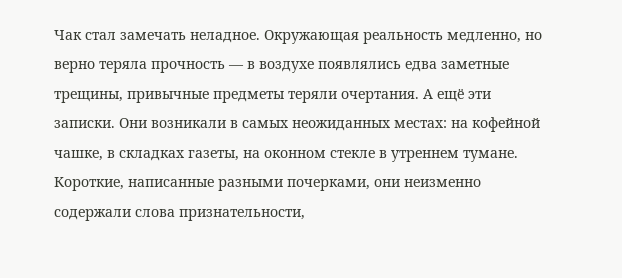Чак стал замечать неладное. Окружающая реальность медленно, но верно теряла прочность — в воздухе появлялись едва заметные трещины, привычные предметы теряли очертания. А ещё эти записки. Они возникали в самых неожиданных местах: на кофейной чашке, в складках газеты, на оконном стекле в утреннем тумане. Короткие, написанные разными почерками, они неизменно содержали слова признательности,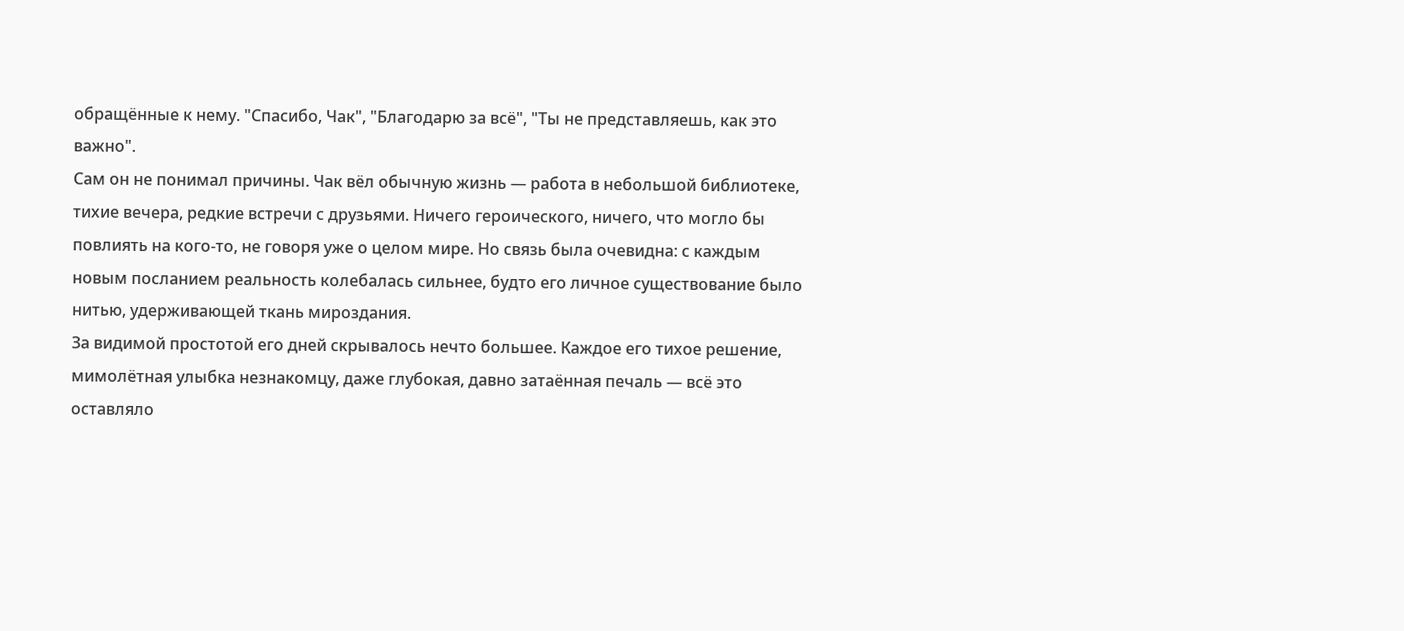обращённые к нему. "Спасибо, Чак", "Благодарю за всё", "Ты не представляешь, как это важно".
Сам он не понимал причины. Чак вёл обычную жизнь — работа в небольшой библиотеке, тихие вечера, редкие встречи с друзьями. Ничего героического, ничего, что могло бы повлиять на кого-то, не говоря уже о целом мире. Но связь была очевидна: с каждым новым посланием реальность колебалась сильнее, будто его личное существование было нитью, удерживающей ткань мироздания.
За видимой простотой его дней скрывалось нечто большее. Каждое его тихое решение, мимолётная улыбка незнакомцу, даже глубокая, давно затаённая печаль — всё это оставляло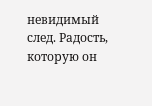невидимый след. Радость, которую он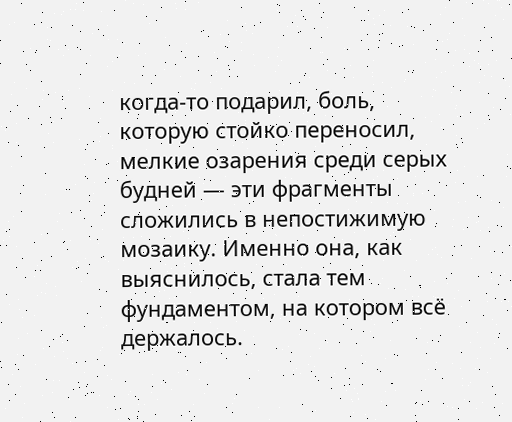когда-то подарил, боль, которую стойко переносил, мелкие озарения среди серых будней — эти фрагменты сложились в непостижимую мозаику. Именно она, как выяснилось, стала тем фундаментом, на котором всё держалось.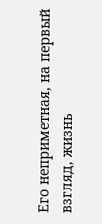Его неприметная, на первый взгляд, жизнь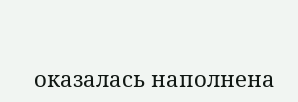оказалась наполнена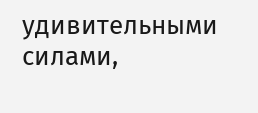удивительными силами,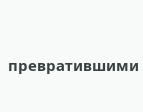превратившими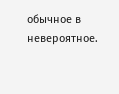обычное в невероятное.